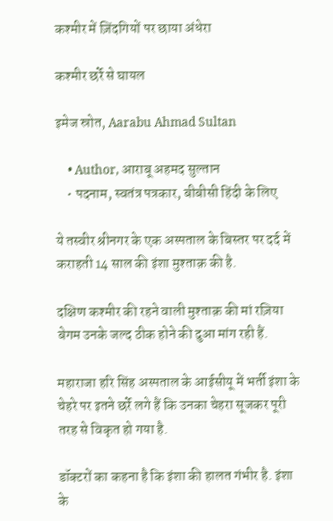कश्मीर में ज़िंदगियों पर छाया अंधेरा

कश्मीर छर्रे से घायल

इमेज स्रोत, Aarabu Ahmad Sultan

    • Author, आराबू अहमद सुल्तान
    • पदनाम, स्वतंत्र पत्रकार, बीबीसी हिंदी के लिए

ये तस्वीर श्रीनगर के एक अस्पताल के बिस्तर पर दर्द में कराहती 14 साल की इंशा मुश्ताक़ की है.

दक्षिण कश्मीर की रहने वाली मुश्ताक़ की मां रज़िया बेगम उनके जल्द ठीक होने की दुआ मांग रही हैं.

महाराजा हरि सिंह अस्पताल के आईसीयू में भर्ती इंशा के चेहरे पर इतने छर्रे लगे हैं कि उनका चेहरा सूजकर पूरी तरह से विकृत हो गया है.

डॉक्टरों का कहना है कि इंशा की हालत गंभीर है. इंशा के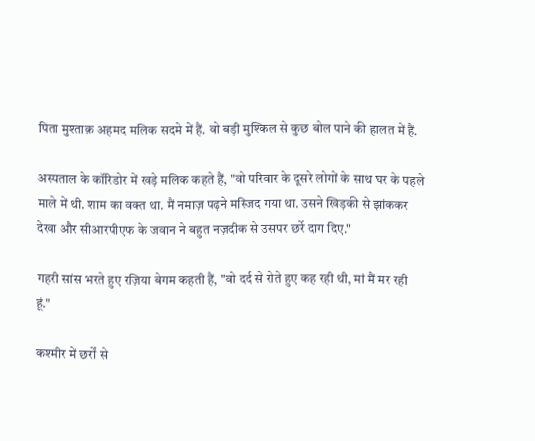पिता मुश्ताक़ अहमद मलिक सदमे में हैं. वो बड़ी मुश्किल से कुछ बोल पाने की हालत में हैं.

अस्पताल के कॉरिडोर में खड़े मलिक कहते हैं, "वो परिवार के दूसरे लोगों के साथ घर के पहले माले में थी. शाम का वक्त था. मैं नमाज़ पढ़ने मस्जिद गया था. उसने खिड़की से झांककर देखा और सीआरपीएफ के जवान ने बहुत नज़दीक से उसपर छर्रे दाग दिए."

गहरी सांस भरते हुए रज़िया बेगम कहती हैं, "वो दर्द से रोते हुए कह रही थी, मां मैं मर रही हूं."

कश्मीर में छर्रों से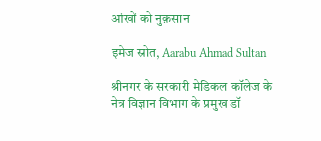आंखों को नुक़सान

इमेज स्रोत, Aarabu Ahmad Sultan

श्रीनगर के सरकारी मेडिकल कॉलेज के नेत्र विज्ञान विभाग के प्रमुख डॉ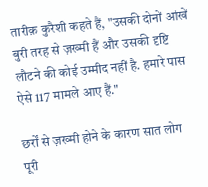तारीक़ कुरैशी कहते हैं, "उसकी दोनों आंखें बुरी तरह से ज़ख्मी हैं और उसकी दृष्टि लौटने की कोई उम्मीद नहीं है. हमारे पास ऐसे 117 मामले आए हैं."

छर्रों से ज़ख्मी होने के कारण सात लोग पूरी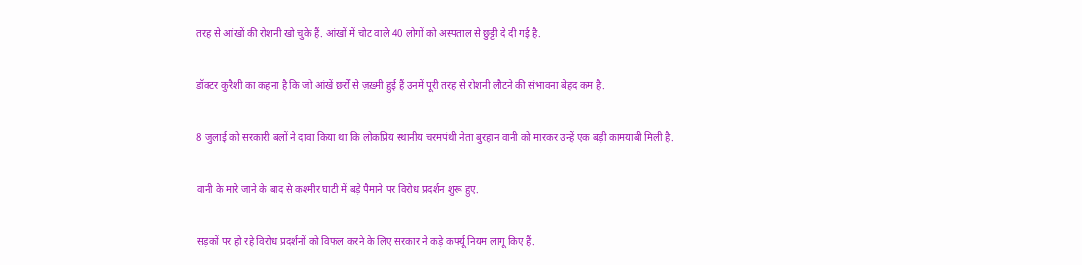तरह से आंखों की रोशनी खो चुके हैं. आंखों में चोट वाले 40 लोगों को अस्पताल से छुट्टी दे दी गई है.

डॉक्टर कुरैशी का कहना है कि जो आंखें छर्रों से ज़ख़्मी हुई हैं उनमें पूरी तरह से रोशनी लौटने की संभावना बेहद कम है.

8 जुलाई को सरकारी बलों ने दावा किया था कि लोकप्रिय स्थानीय चरमपंथी नेता बुरहान वानी को मारकर उन्हें एक बड़ी कामयाबी मिली है.

वानी के मारे जाने के बाद से कश्मीर घाटी में बड़े पैमाने पर विरोध प्रदर्शन शुरू हुए.

सड़कों पर हो रहे विरोध प्रदर्शनों को विफल करने के लिए सरकार ने कड़े कर्फ्यू नियम लागू किए हैं.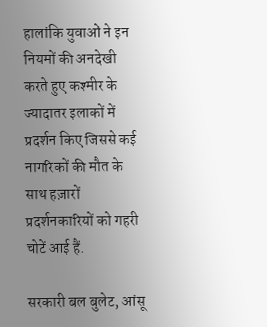हालांकि युवाओं ने इन नियमों की अनदेखी करते हुए कश्मीर के ज्यादातर इलाकों में प्रदर्शन किए जिससे कई नागरिकों की मौत के साथ हज़ारों प्रदर्शनकारियों को गहरी चोटें आई हैं.

सरकारी बल बुलेट, आंसू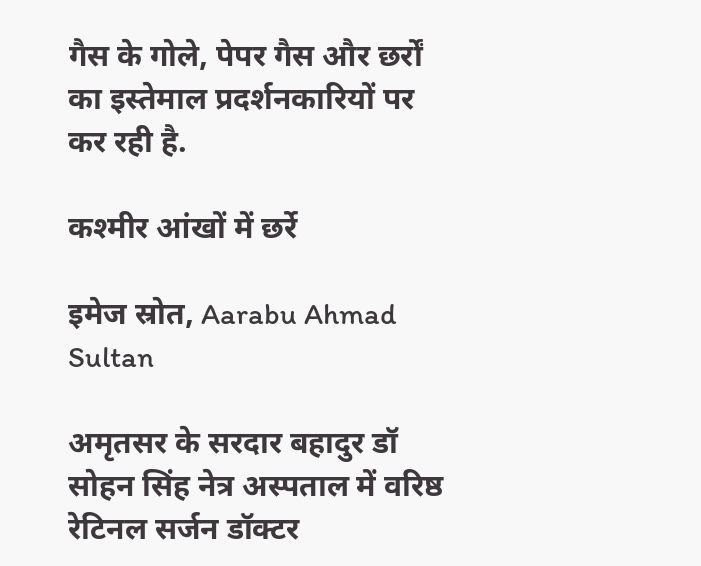गैस के गोले, पेपर गैस और छर्रों का इस्तेमाल प्रदर्शनकारियों पर कर रही है.

कश्मीर आंखों में छर्रे

इमेज स्रोत, Aarabu Ahmad Sultan

अमृतसर के सरदार बहादुर डॉ सोहन सिंह नेत्र अस्पताल में वरिष्ठ रेटिनल सर्जन डॉक्टर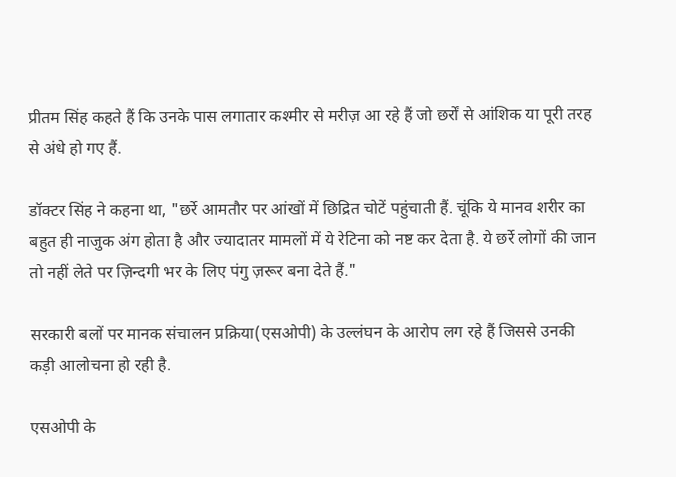प्रीतम सिंह कहते हैं कि उनके पास लगातार कश्मीर से मरीज़ आ रहे हैं जो छर्रों से आंशिक या पूरी तरह से अंधे हो गए हैं.

डॉक्टर सिंह ने कहना था, "छर्रे आमतौर पर आंखों में छिद्रित चोटें पहुंचाती हैं. चूंकि ये मानव शरीर का बहुत ही नाजुक अंग होता है और ज्यादातर मामलों में ये रेटिना को नष्ट कर देता है. ये छर्रे लोगों की जान तो नहीं लेते पर ज़िन्दगी भर के लिए पंगु ज़रूर बना देते हैं."

सरकारी बलों पर मानक संचालन प्रक्रिया(एसओपी) के उल्लंघन के आरोप लग रहे हैं जिससे उनकी कड़ी आलोचना हो रही है.

एसओपी के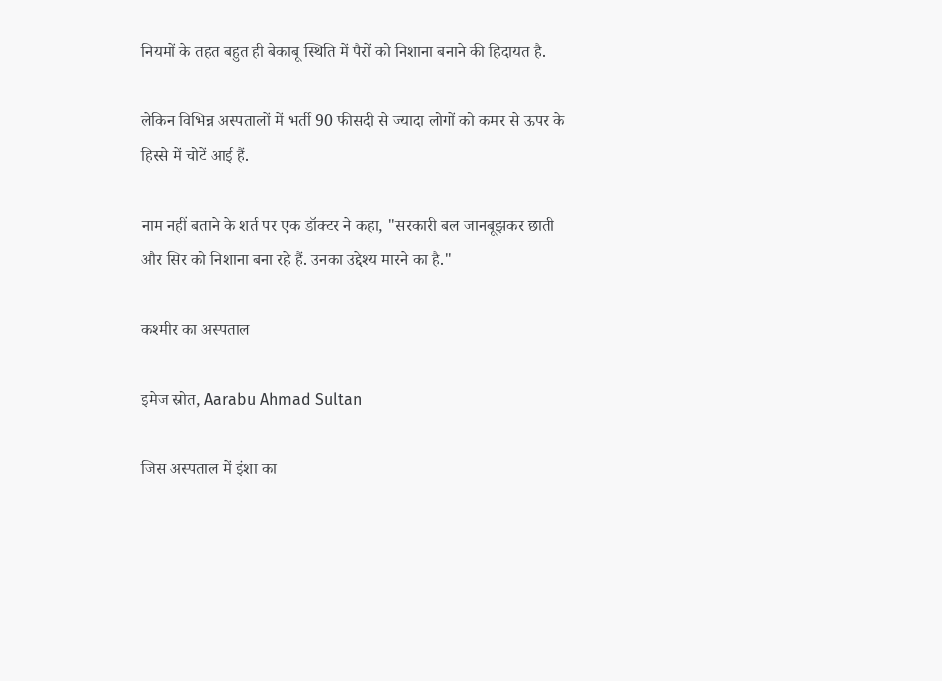नियमों के तहत बहुत ही बेकाबू स्थिति में पैरों को निशाना बनाने की हिदायत है.

लेकिन विभिन्न अस्पतालों में भर्ती 90 फीसदी से ज्यादा लोगों को कमर से ऊपर के हिस्से में चोटें आई हैं.

नाम नहीं बताने के शर्त पर एक डॉक्टर ने कहा, "सरकारी बल जानबूझकर छाती और सिर को निशाना बना रहे हैं. उनका उद्देश्य मारने का है."

कश्मीर का अस्पताल

इमेज स्रोत, Aarabu Ahmad Sultan

जिस अस्पताल में इंशा का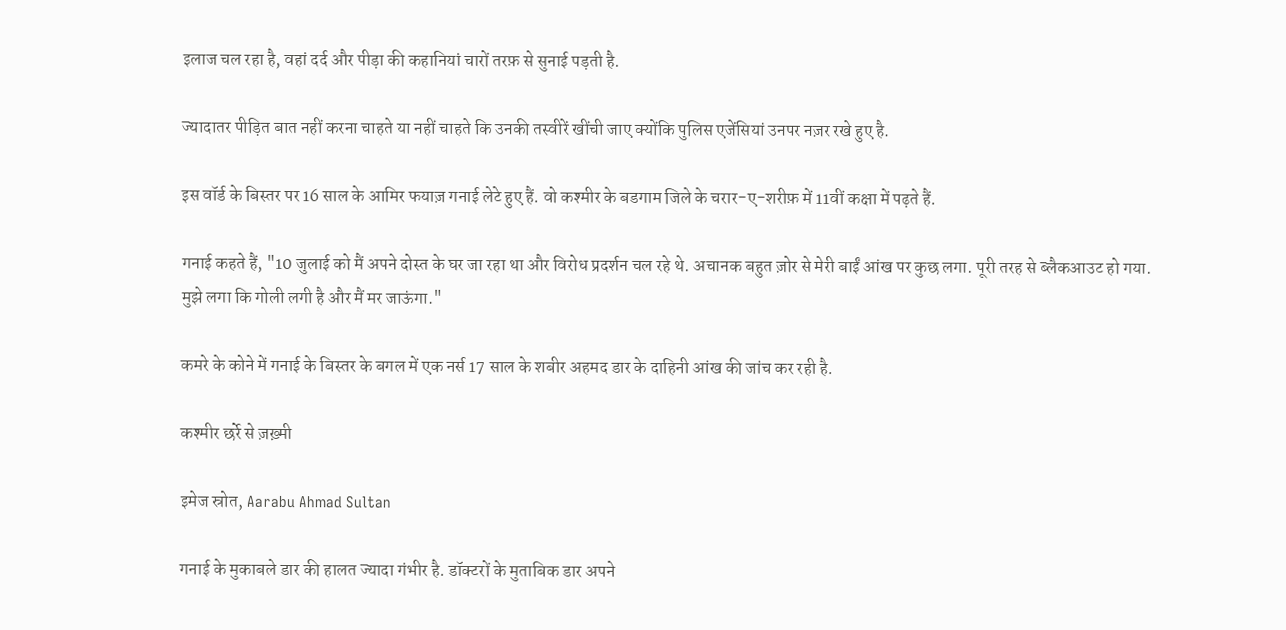इलाज चल रहा है, वहां दर्द और पीड़ा की कहानियां चारों तरफ़ से सुनाई पड़ती है.

ज्यादातर पीड़ित बात नहीं करना चाहते या नहीं चाहते कि उनकी तस्वीरें खींची जाए क्योंकि पुलिस एजेंसियां उनपर नज़र रखे हुए है.

इस वॉर्ड के बिस्तर पर 16 साल के आमिर फयाज़ गनाई लेटे हुए हैं. वो कश्मीर के बडगाम जिले के चरार-ए-शरीफ़ में 11वीं कक्षा में पढ़ते हैं.

गनाई कहते हैं, "10 जुलाई को मैं अपने दोस्त के घर जा रहा था और विरोध प्रदर्शन चल रहे थे. अचानक बहुत ज़ोर से मेरी बाईं आंख पर कुछ लगा. पूरी तरह से ब्लैकआउट हो गया. मुझे लगा कि गोली लगी है और मैं मर जाऊंगा."

कमरे के कोने में गनाई के बिस्तर के बगल में एक नर्स 17 साल के शबीर अहमद डार के दाहिनी आंख की जांच कर रही है.

कश्मीर छर्रे से ज़ख़्मी

इमेज स्रोत, Aarabu Ahmad Sultan

गनाई के मुकाबले डार की हालत ज्यादा गंभीर है. डॉक्टरों के मुताबिक डार अपने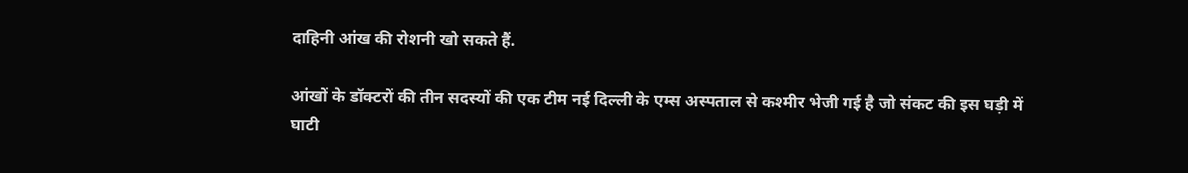दाहिनी आंख की रोशनी खो सकते हैं.

आंखों के डॉक्टरों की तीन सदस्यों की एक टीम नई दिल्ली के एम्स अस्पताल से कश्मीर भेजी गई है जो संकट की इस घड़ी में घाटी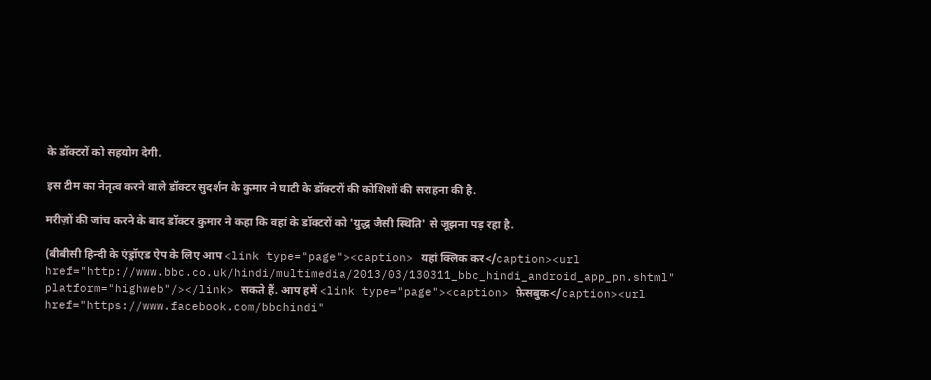के डॉक्टरों को सहयोग देगी.

इस टीम का नेतृत्व करने वाले डॉक्टर सुदर्शन के कुमार ने घाटी के डॉक्टरों की कोशिशों की सराहना की है.

मरीज़ों की जांच करने के बाद डॉक्टर कुमार ने कहा कि वहां के डॉक्टरों को 'युद्ध जैसी स्थिति' से जूझना पड़ रहा है.

(बीबीसी हिन्दी के एंड्रॉएड ऐप के लिए आप <link type="page"><caption> यहां क्लिक कर</caption><url href="http://www.bbc.co.uk/hindi/multimedia/2013/03/130311_bbc_hindi_android_app_pn.shtml" platform="highweb"/></link> सकते हैं. आप हमें <link type="page"><caption> फ़ेसबुक</caption><url href="https://www.facebook.com/bbchindi"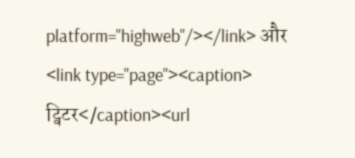platform="highweb"/></link> और <link type="page"><caption> ट्विटर</caption><url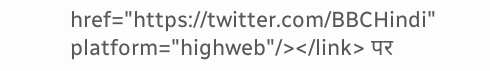href="https://twitter.com/BBCHindi" platform="highweb"/></link> पर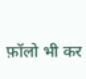फ़ॉलो भी कर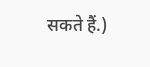सकते हैं.)